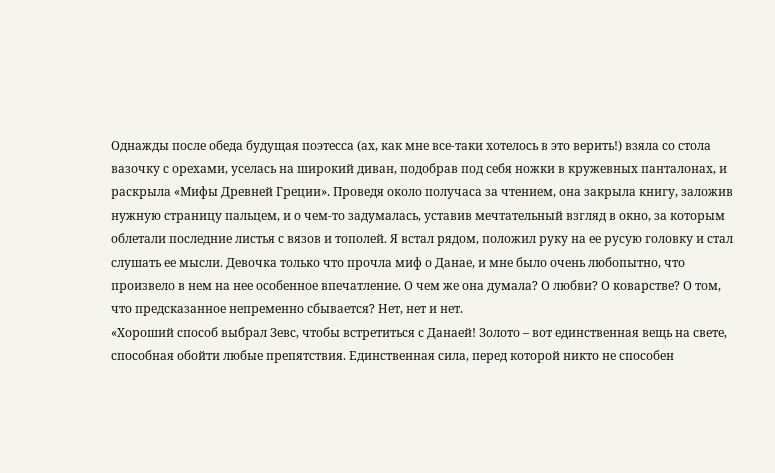Однажды после обеда будущая поэтесса (ах, как мне все-таки хотелось в это верить!) взяла со стола вазочку с орехами, уселась на широкий диван, подобрав под себя ножки в кружевных панталонах, и раскрыла «Мифы Древней Греции». Проведя около получаса за чтением, она закрыла книгу, заложив нужную страницу пальцем, и о чем-то задумалась, уставив мечтательный взгляд в окно, за которым облетали последние листья с вязов и тополей. Я встал рядом, положил руку на ее русую головку и стал слушать ее мысли. Девочка только что прочла миф о Данае, и мне было очень любопытно, что произвело в нем на нее особенное впечатление. О чем же она думала? О любви? О коварстве? О том, что предсказанное непременно сбывается? Нет, нет и нет.
«Хороший способ выбрал Зевс, чтобы встретиться с Данаей! Золото – вот единственная вещь на свете, способная обойти любые препятствия. Единственная сила, перед которой никто не способен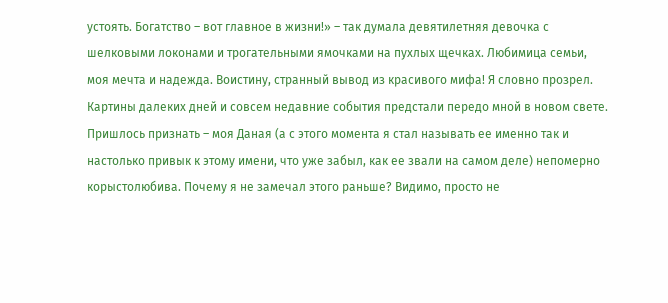устоять. Богатство – вот главное в жизни!» – так думала девятилетняя девочка с шелковыми локонами и трогательными ямочками на пухлых щечках. Любимица семьи, моя мечта и надежда. Воистину, странный вывод из красивого мифа! Я словно прозрел. Картины далеких дней и совсем недавние события предстали передо мной в новом свете. Пришлось признать – моя Даная (а с этого момента я стал называть ее именно так и настолько привык к этому имени, что уже забыл, как ее звали на самом деле) непомерно корыстолюбива. Почему я не замечал этого раньше? Видимо, просто не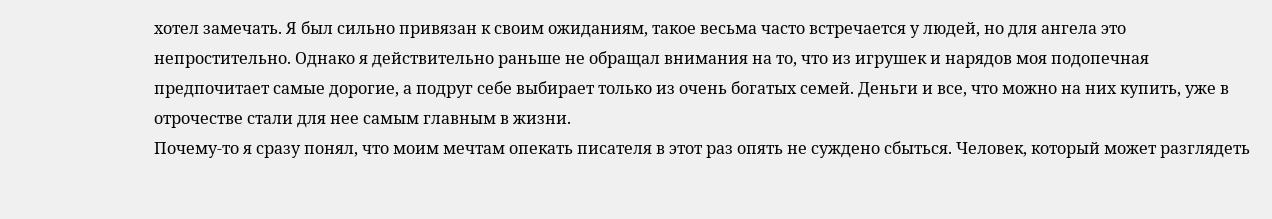хотел замечать. Я был сильно привязан к своим ожиданиям, такое весьма часто встречается у людей, но для ангела это непростительно. Однако я действительно раньше не обращал внимания на то, что из игрушек и нарядов моя подопечная предпочитает самые дорогие, а подруг себе выбирает только из очень богатых семей. Деньги и все, что можно на них купить, уже в отрочестве стали для нее самым главным в жизни.
Почему-то я сразу понял, что моим мечтам опекать писателя в этот раз опять не суждено сбыться. Человек, который может разглядеть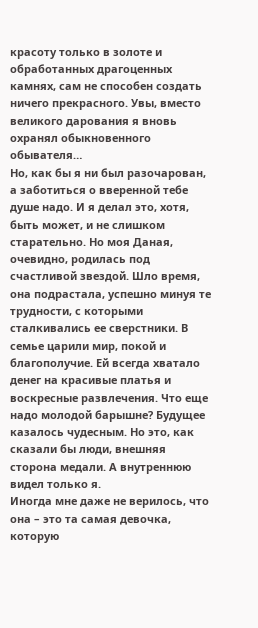красоту только в золоте и обработанных драгоценных камнях, сам не способен создать ничего прекрасного. Увы, вместо великого дарования я вновь охранял обыкновенного обывателя…
Но, как бы я ни был разочарован, а заботиться о вверенной тебе душе надо. И я делал это, хотя, быть может, и не слишком старательно. Но моя Даная, очевидно, родилась под счастливой звездой. Шло время, она подрастала, успешно минуя те трудности, с которыми сталкивались ее сверстники. В семье царили мир, покой и благополучие. Ей всегда хватало денег на красивые платья и воскресные развлечения. Что еще надо молодой барышне? Будущее казалось чудесным. Но это, как сказали бы люди, внешняя сторона медали. А внутреннюю видел только я.
Иногда мне даже не верилось, что она – это та самая девочка, которую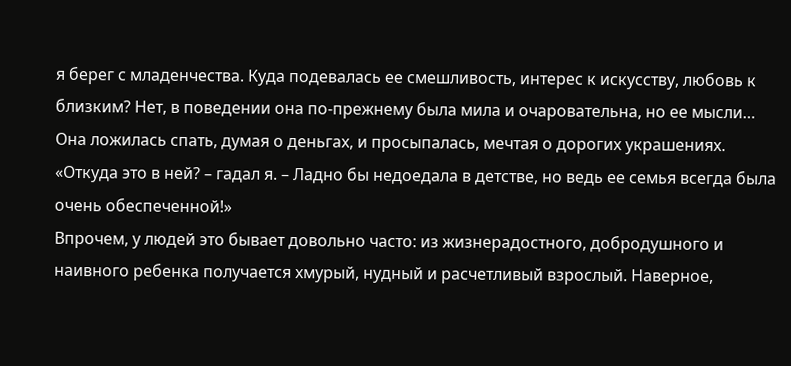я берег с младенчества. Куда подевалась ее смешливость, интерес к искусству, любовь к близким? Нет, в поведении она по-прежнему была мила и очаровательна, но ее мысли… Она ложилась спать, думая о деньгах, и просыпалась, мечтая о дорогих украшениях.
«Откуда это в ней? – гадал я. – Ладно бы недоедала в детстве, но ведь ее семья всегда была очень обеспеченной!»
Впрочем, у людей это бывает довольно часто: из жизнерадостного, добродушного и наивного ребенка получается хмурый, нудный и расчетливый взрослый. Наверное,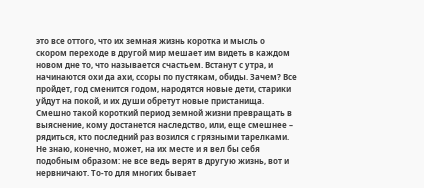это все оттого, что их земная жизнь коротка и мысль о скором переходе в другой мир мешает им видеть в каждом новом дне то, что называется счастьем. Встанут с утра, и начинаются охи да ахи, ссоры по пустякам, обиды. Зачем? Все пройдет, год сменится годом, народятся новые дети, старики уйдут на покой, и их души обретут новые пристанища. Смешно такой короткий период земной жизни превращать в выяснение, кому достанется наследство, или, еще смешнее – рядиться, кто последний раз возился с грязными тарелками. Не знаю, конечно, может, на их месте и я вел бы себя подобным образом: не все ведь верят в другую жизнь, вот и нервничают. То-то для многих бывает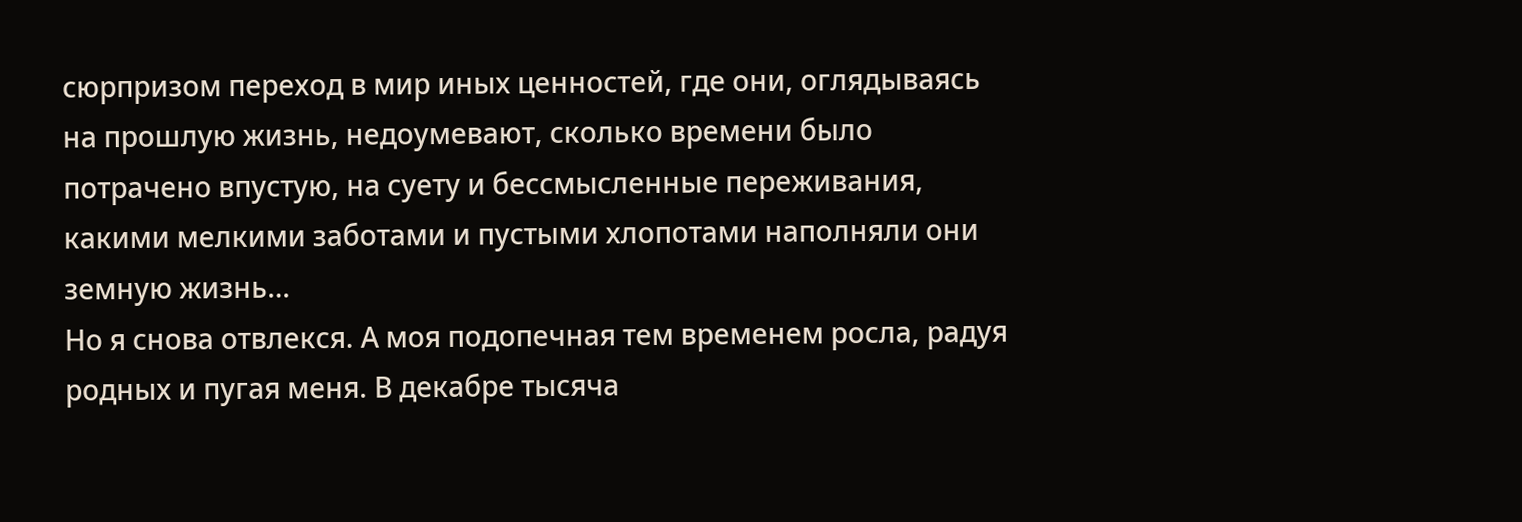сюрпризом переход в мир иных ценностей, где они, оглядываясь на прошлую жизнь, недоумевают, сколько времени было потрачено впустую, на суету и бессмысленные переживания, какими мелкими заботами и пустыми хлопотами наполняли они земную жизнь…
Но я снова отвлекся. А моя подопечная тем временем росла, радуя родных и пугая меня. В декабре тысяча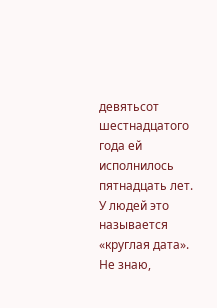девятьсот шестнадцатого года ей исполнилось пятнадцать лет. У людей это называется «круглая дата». Не знаю,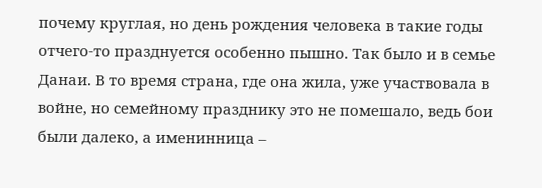почему круглая, но день рождения человека в такие годы отчего-то празднуется особенно пышно. Так было и в семье Данаи. В то время страна, где она жила, уже участвовала в войне, но семейному празднику это не помешало, ведь бои были далеко, а именинница –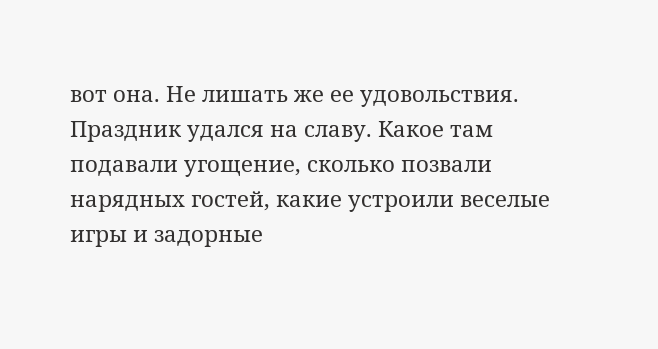вот она. Не лишать же ее удовольствия. Праздник удался на славу. Какое там подавали угощение, сколько позвали нарядных гостей, какие устроили веселые игры и задорные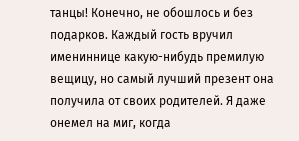танцы! Конечно, не обошлось и без подарков. Каждый гость вручил имениннице какую-нибудь премилую вещицу, но самый лучший презент она получила от своих родителей. Я даже онемел на миг, когда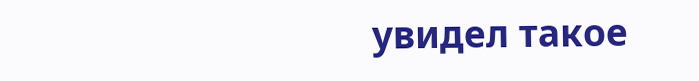увидел такое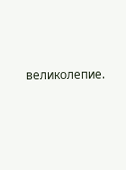великолепие.